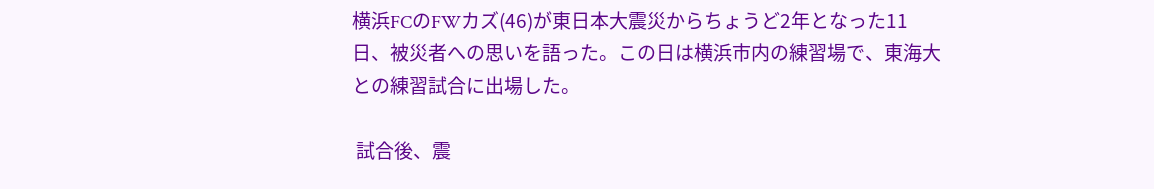横浜FCのFWカズ(46)が東日本大震災からちょうど2年となった11日、被災者への思いを語った。この日は横浜市内の練習場で、東海大との練習試合に出場した。

 試合後、震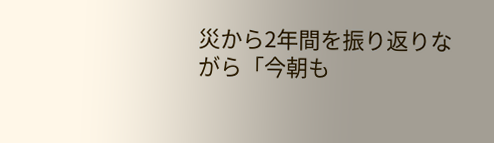災から2年間を振り返りながら「今朝も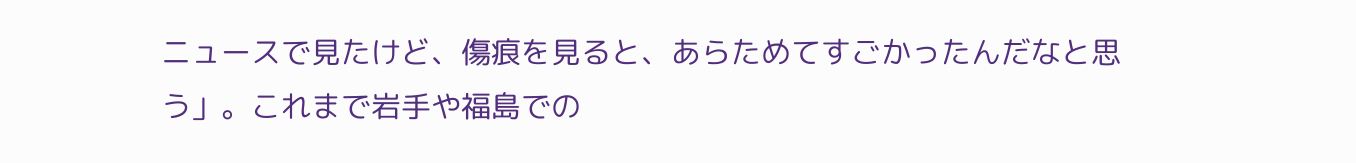ニュースで見たけど、傷痕を見ると、あらためてすごかったんだなと思う」。これまで岩手や福島での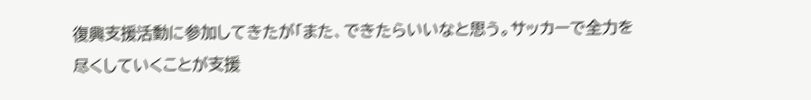復興支援活動に参加してきたが「また、できたらいいなと思う。サッカーで全力を尽くしていくことが支援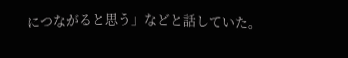につながると思う」などと話していた。